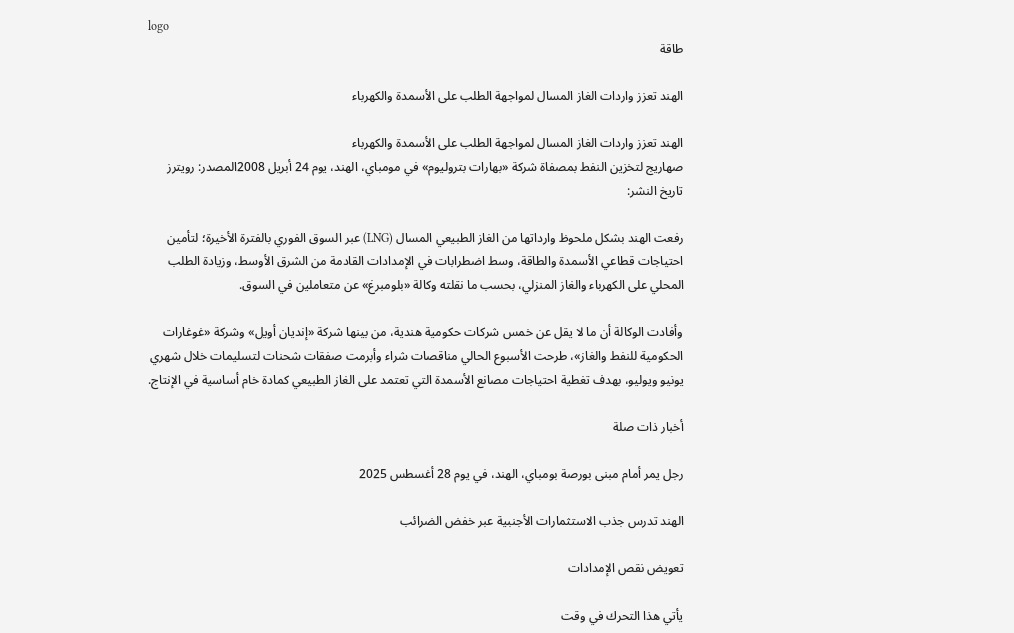logo
طاقة

الهند تعزز واردات الغاز المسال لمواجهة الطلب على الأسمدة والكهرباء

الهند تعزز واردات الغاز المسال لمواجهة الطلب على الأسمدة والكهرباء
صهاريج لتخزين النفط بمصفاة شركة «بهارات بتروليوم» في مومباي، الهند، يوم 24 أبريل 2008المصدر: رويترز
تاريخ النشر:

رفعت الهند بشكل ملحوظ وارداتها من الغاز الطبيعي المسال (LNG) عبر السوق الفوري بالفترة الأخيرة؛ لتأمين احتياجات قطاعي الأسمدة والطاقة، وسط اضطرابات في الإمدادات القادمة من الشرق الأوسط، وزيادة الطلب المحلي على الكهرباء والغاز المنزلي، بحسب ما نقلته وكالة «بلومبرغ» عن متعاملين في السوق.

وأفادت الوكالة أن ما لا يقل عن خمس شركات حكومية هندية، من بينها شركة «إنديان أويل» وشركة «غوغارات الحكومية للنفط والغاز»، طرحت الأسبوع الحالي مناقصات شراء وأبرمت صفقات شحنات لتسليمات خلال شهري يونيو ويوليو، بهدف تغطية احتياجات مصانع الأسمدة التي تعتمد على الغاز الطبيعي كمادة خام أساسية في الإنتاج.

أخبار ذات صلة

رجل يمر أمام مبنى بورصة بومباي، الهند، في يوم 28 أغسطس 2025

الهند تدرس جذب الاستثمارات الأجنبية عبر خفض الضرائب

تعويض نقص الإمدادات

يأتي هذا التحرك في وقت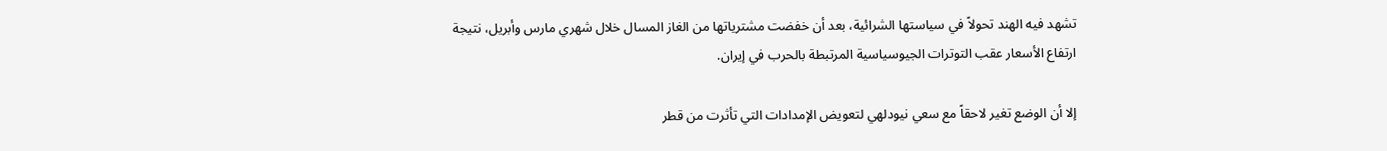تشهد فيه الهند تحولاً في سياستها الشرائية، بعد أن خفضت مشترياتها من الغاز المسال خلال شهري مارس وأبريل، نتيجة ارتفاع الأسعار عقب التوترات الجيوسياسية المرتبطة بالحرب في إيران.

إلا أن الوضع تغير لاحقاً مع سعي نيودلهي لتعويض الإمدادات التي تأثرت من قطر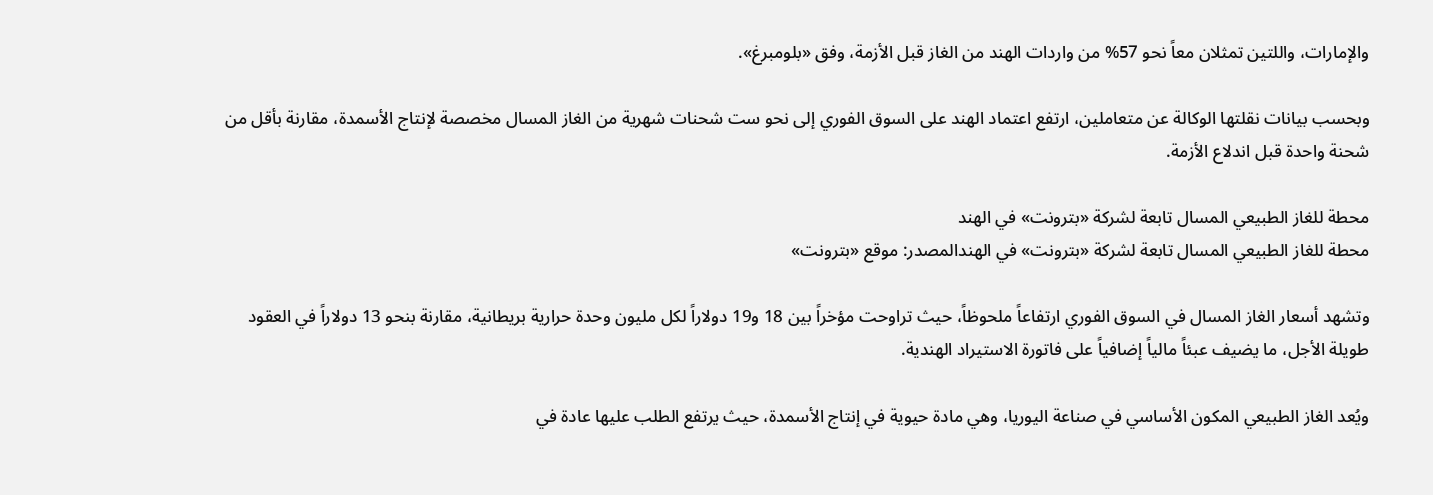والإمارات، واللتين تمثلان معاً نحو 57% من واردات الهند من الغاز قبل الأزمة، وفق «بلومبرغ».

وبحسب بيانات نقلتها الوكالة عن متعاملين، ارتفع اعتماد الهند على السوق الفوري إلى نحو ست شحنات شهرية من الغاز المسال مخصصة لإنتاج الأسمدة، مقارنة بأقل من شحنة واحدة قبل اندلاع الأزمة.

محطة للغاز الطبيعي المسال تابعة لشركة «بترونت» في الهند
محطة للغاز الطبيعي المسال تابعة لشركة «بترونت» في الهندالمصدر: موقع «بترونت»

وتشهد أسعار الغاز المسال في السوق الفوري ارتفاعاً ملحوظاً، حيث تراوحت مؤخراً بين 18 و19 دولاراً لكل مليون وحدة حرارية بريطانية، مقارنة بنحو 13 دولاراً في العقود طويلة الأجل، ما يضيف عبئاً مالياً إضافياً على فاتورة الاستيراد الهندية.

ويُعد الغاز الطبيعي المكون الأساسي في صناعة اليوريا، وهي مادة حيوية في إنتاج الأسمدة، حيث يرتفع الطلب عليها عادة في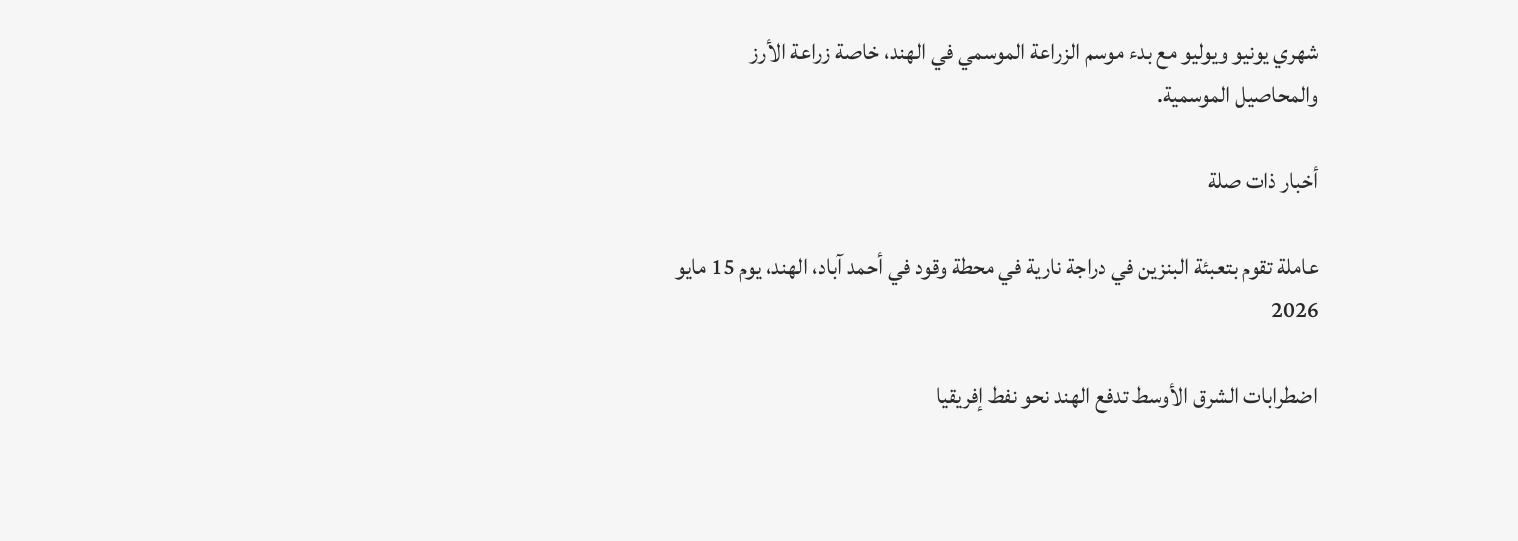شهري يونيو ويوليو مع بدء موسم الزراعة الموسمي في الهند، خاصة زراعة الأرز والمحاصيل الموسمية.

أخبار ذات صلة

عاملة تقوم بتعبئة البنزين في دراجة نارية في محطة وقود في أحمد آباد، الهند، يوم 15 مايو 2026

اضطرابات الشرق الأوسط تدفع الهند نحو نفط إفريقيا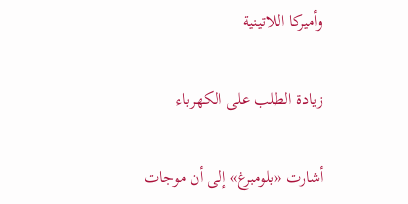وأميركا اللاتينية

زيادة الطلب على الكهرباء

أشارت «بلومبرغ» إلى أن موجات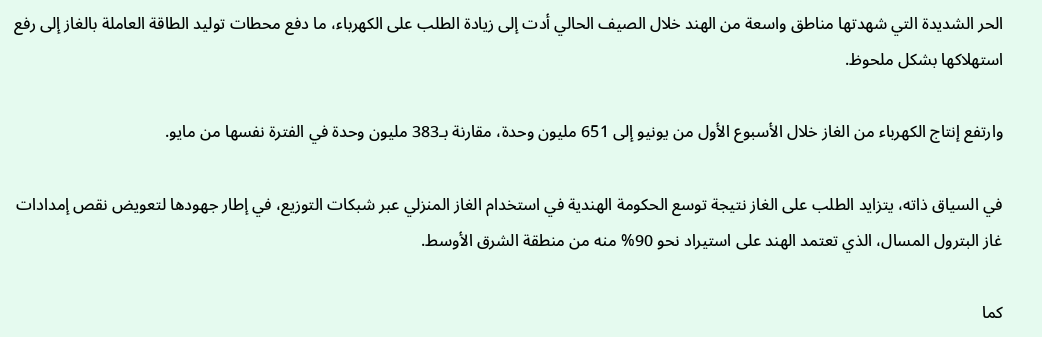الحر الشديدة التي شهدتها مناطق واسعة من الهند خلال الصيف الحالي أدت إلى زيادة الطلب على الكهرباء، ما دفع محطات توليد الطاقة العاملة بالغاز إلى رفع استهلاكها بشكل ملحوظ.

وارتفع إنتاج الكهرباء من الغاز خلال الأسبوع الأول من يونيو إلى 651 مليون وحدة، مقارنة بـ383 مليون وحدة في الفترة نفسها من مايو.

في السياق ذاته، يتزايد الطلب على الغاز نتيجة توسع الحكومة الهندية في استخدام الغاز المنزلي عبر شبكات التوزيع، في إطار جهودها لتعويض نقص إمدادات غاز البترول المسال، الذي تعتمد الهند على استيراد نحو 90% منه من منطقة الشرق الأوسط.

كما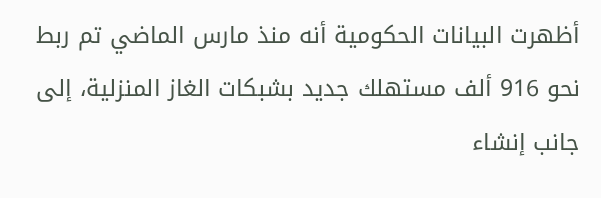أظهرت البيانات الحكومية أنه منذ مارس الماضي تم ربط نحو 916 ألف مستهلك جديد بشبكات الغاز المنزلية، إلى جانب إنشاء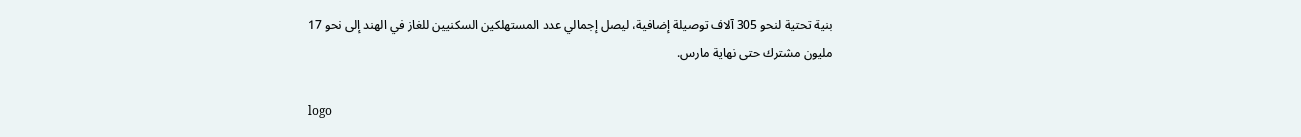بنية تحتية لنحو 305 آلاف توصيلة إضافية، ليصل إجمالي عدد المستهلكين السكنيين للغاز في الهند إلى نحو 17 مليون مشترك حتى نهاية مارس.

logo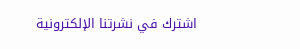اشترك في نشرتنا الإلكترونية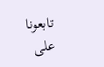تابعونا على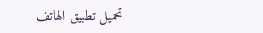تحميل تطبيق الهاتف